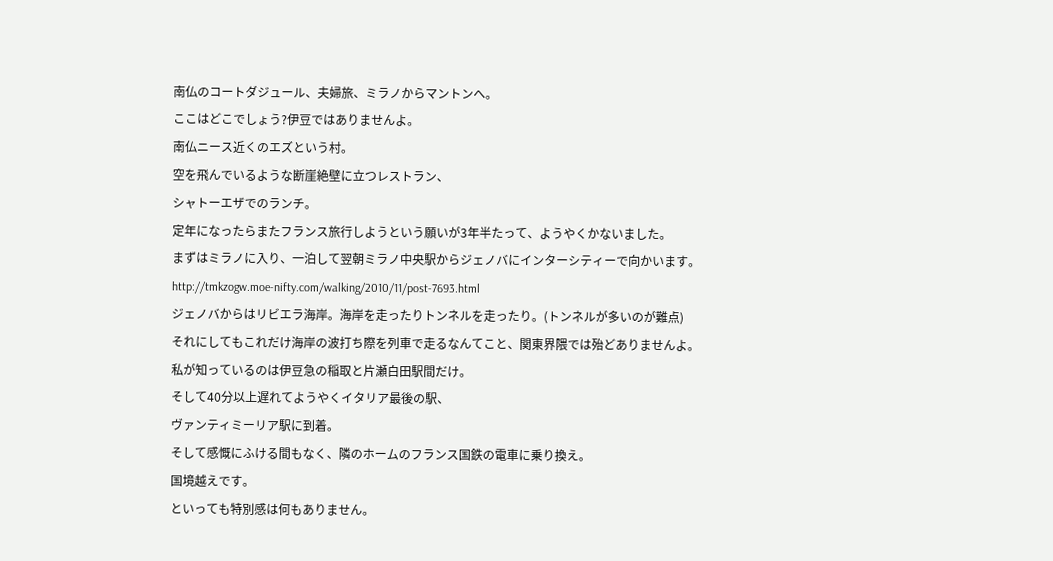南仏のコートダジュール、夫婦旅、ミラノからマントンへ。
ここはどこでしょう?伊豆ではありませんよ。
南仏ニース近くのエズという村。
空を飛んでいるような断崖絶壁に立つレストラン、
シャトーエザでのランチ。
定年になったらまたフランス旅行しようという願いが3年半たって、ようやくかないました。
まずはミラノに入り、一泊して翌朝ミラノ中央駅からジェノバにインターシティーで向かいます。
http://tmkzogw.moe-nifty.com/walking/2010/11/post-7693.html
ジェノバからはリビエラ海岸。海岸を走ったりトンネルを走ったり。(トンネルが多いのが難点)
それにしてもこれだけ海岸の波打ち際を列車で走るなんてこと、関東界隈では殆どありませんよ。
私が知っているのは伊豆急の稲取と片瀬白田駅間だけ。
そして40分以上遅れてようやくイタリア最後の駅、
ヴァンティミーリア駅に到着。
そして感慨にふける間もなく、隣のホームのフランス国鉄の電車に乗り換え。
国境越えです。
といっても特別感は何もありません。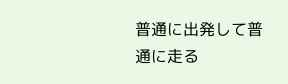普通に出発して普通に走る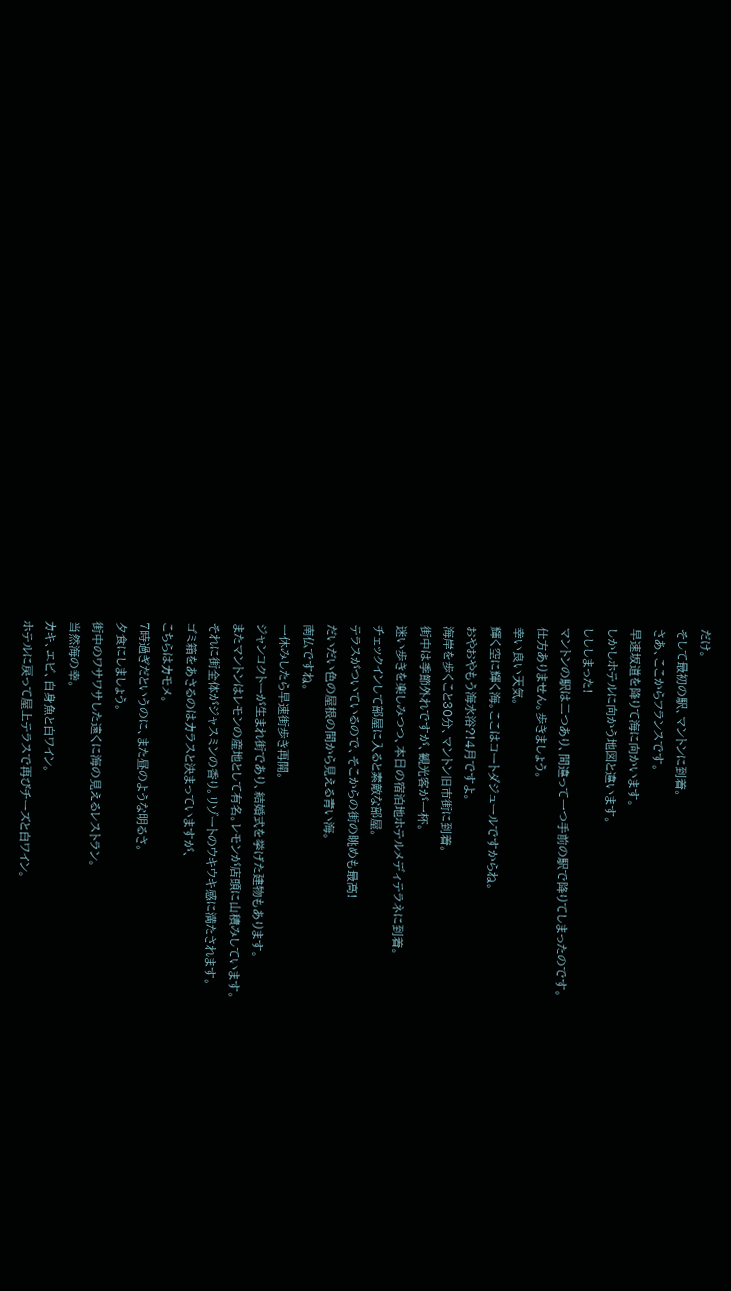だけ。
そして最初の駅、マントンに到着。
さあ、ここからフランスです。
早速坂道を降りて海に向かいます。
しかしホテルに向かう地図と違います。
しししまった!
マントンの駅は二つあり、間違って一つ手前の駅で降りてしまったのです。
仕方ありません。歩きましょう。
幸い良い天気。
輝く空に輝く海。ここはコートダジュールですからね。
おやおやもう海水浴?!4月ですよ。
海岸を歩くこと30分、マントン旧市街に到着。
街中は季節外れですが、観光客が一杯。
迷い歩きを楽しみつつ、本日の宿泊地ホテルメディテラネに到着。
チェックインして部屋に入ると素敵な部屋。
テラスがついているので、そこからの街の眺めも最高!
だいだい色の屋根の間から見える青い海。
南仏ですね。
一休みしたら早速街歩き再開。
ジャンコクトーが生まれ街であり、結婚式を挙げた建物もあります。
またマントンはレモンの産地として有名。レモンが店頭に山積みしています。
それに街全体がジャスミンの香り。リゾートのウキウキ感に満たされます。
ゴミ箱をあさるのはカラスと決まっていますが、
こちらはカモメ。
7時過ぎだというのに、また昼のような明るさ。
夕食にしましょう。
街中のワサワサした遠くに海の見えるレストラン。
当然海の幸。
カキ、エビ、白身魚と白ワイン。
ホテルに戻って屋上テラスで再びチーズと白ワイン。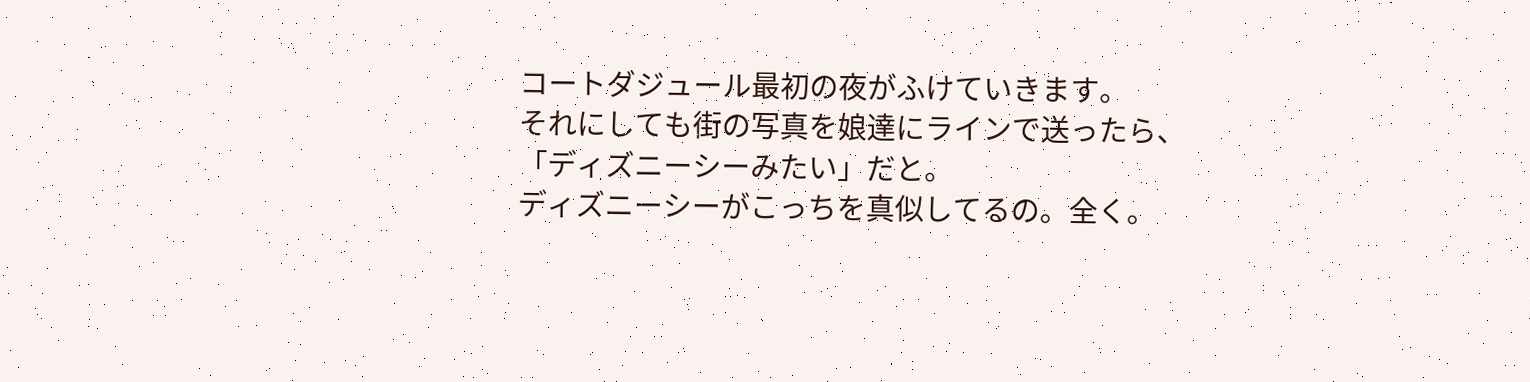コートダジュール最初の夜がふけていきます。
それにしても街の写真を娘達にラインで送ったら、
「ディズニーシーみたい」だと。
ディズニーシーがこっちを真似してるの。全く。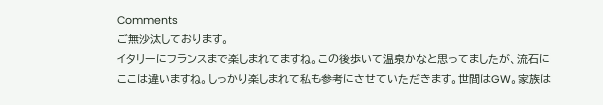Comments
ご無沙汰しております。
イタリーにフランスまで楽しまれてますね。この後歩いて温泉かなと思ってましたが、流石にここは違いますね。しっかり楽しまれて私も参考にさせていただきます。世間はGW。家族は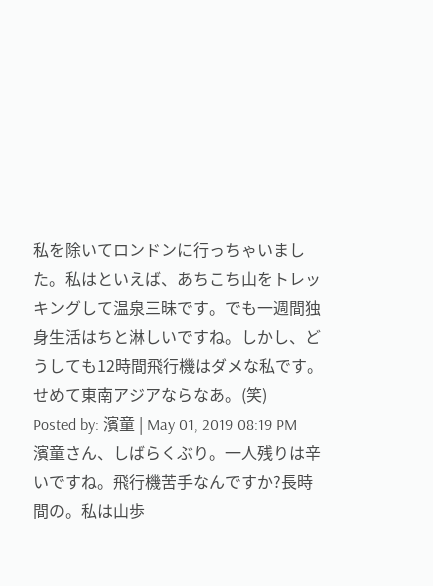私を除いてロンドンに行っちゃいました。私はといえば、あちこち山をトレッキングして温泉三昧です。でも一週間独身生活はちと淋しいですね。しかし、どうしても12時間飛行機はダメな私です。せめて東南アジアならなあ。(笑)
Posted by: 濱童 | May 01, 2019 08:19 PM
濱童さん、しばらくぶり。一人残りは辛いですね。飛行機苦手なんですか?長時間の。私は山歩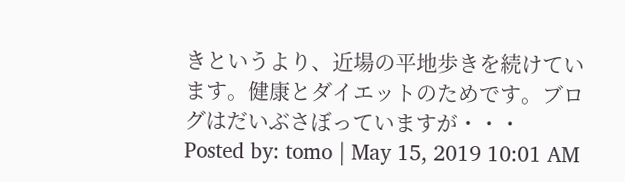きというより、近場の平地歩きを続けています。健康とダイエットのためです。ブログはだいぶさぼっていますが・・・
Posted by: tomo | May 15, 2019 10:01 AM